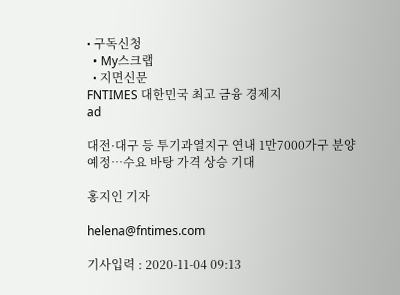• 구독신청
  • My스크랩
  • 지면신문
FNTIMES 대한민국 최고 금융 경제지
ad

대전·대구 등 투기과열지구 연내 1만7000가구 분양 예정…수요 바탕 가격 상승 기대

홍지인 기자

helena@fntimes.com

기사입력 : 2020-11-04 09:13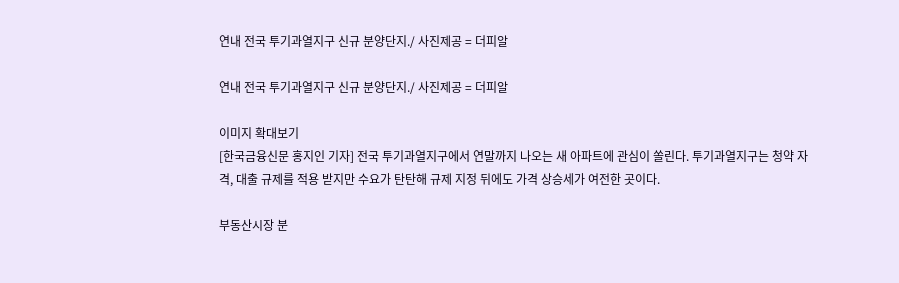연내 전국 투기과열지구 신규 분양단지./ 사진제공 = 더피알

연내 전국 투기과열지구 신규 분양단지./ 사진제공 = 더피알

이미지 확대보기
[한국금융신문 홍지인 기자] 전국 투기과열지구에서 연말까지 나오는 새 아파트에 관심이 쏠린다. 투기과열지구는 청약 자격, 대출 규제를 적용 받지만 수요가 탄탄해 규제 지정 뒤에도 가격 상승세가 여전한 곳이다.

부동산시장 분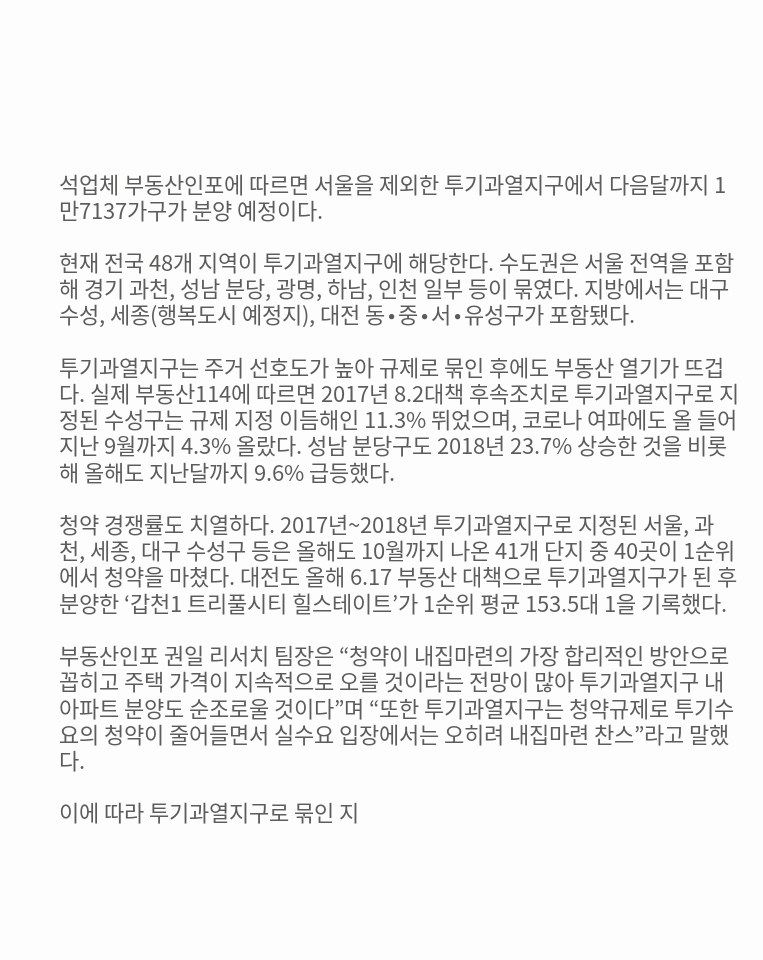석업체 부동산인포에 따르면 서울을 제외한 투기과열지구에서 다음달까지 1만7137가구가 분양 예정이다.

현재 전국 48개 지역이 투기과열지구에 해당한다. 수도권은 서울 전역을 포함해 경기 과천, 성남 분당, 광명, 하남, 인천 일부 등이 묶였다. 지방에서는 대구 수성, 세종(행복도시 예정지), 대전 동∙중∙서∙유성구가 포함됐다.

투기과열지구는 주거 선호도가 높아 규제로 묶인 후에도 부동산 열기가 뜨겁다. 실제 부동산114에 따르면 2017년 8.2대책 후속조치로 투기과열지구로 지정된 수성구는 규제 지정 이듬해인 11.3% 뛰었으며, 코로나 여파에도 올 들어 지난 9월까지 4.3% 올랐다. 성남 분당구도 2018년 23.7% 상승한 것을 비롯해 올해도 지난달까지 9.6% 급등했다.

청약 경쟁률도 치열하다. 2017년~2018년 투기과열지구로 지정된 서울, 과천, 세종, 대구 수성구 등은 올해도 10월까지 나온 41개 단지 중 40곳이 1순위에서 청약을 마쳤다. 대전도 올해 6.17 부동산 대책으로 투기과열지구가 된 후 분양한 ‘갑천1 트리풀시티 힐스테이트’가 1순위 평균 153.5대 1을 기록했다.

부동산인포 권일 리서치 팀장은 “청약이 내집마련의 가장 합리적인 방안으로 꼽히고 주택 가격이 지속적으로 오를 것이라는 전망이 많아 투기과열지구 내 아파트 분양도 순조로울 것이다”며 “또한 투기과열지구는 청약규제로 투기수요의 청약이 줄어들면서 실수요 입장에서는 오히려 내집마련 찬스”라고 말했다.

이에 따라 투기과열지구로 묶인 지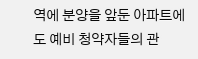역에 분양을 앞둔 아파트에도 예비 청약자들의 관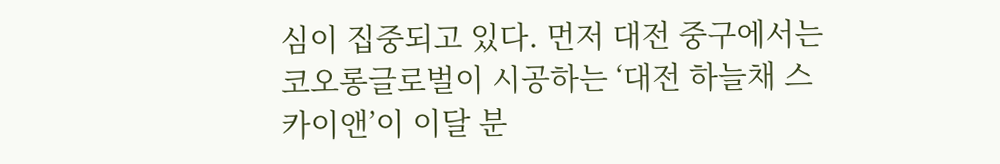심이 집중되고 있다. 먼저 대전 중구에서는 코오롱글로벌이 시공하는 ‘대전 하늘채 스카이앤’이 이달 분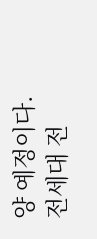양 예정이다. 전세대 전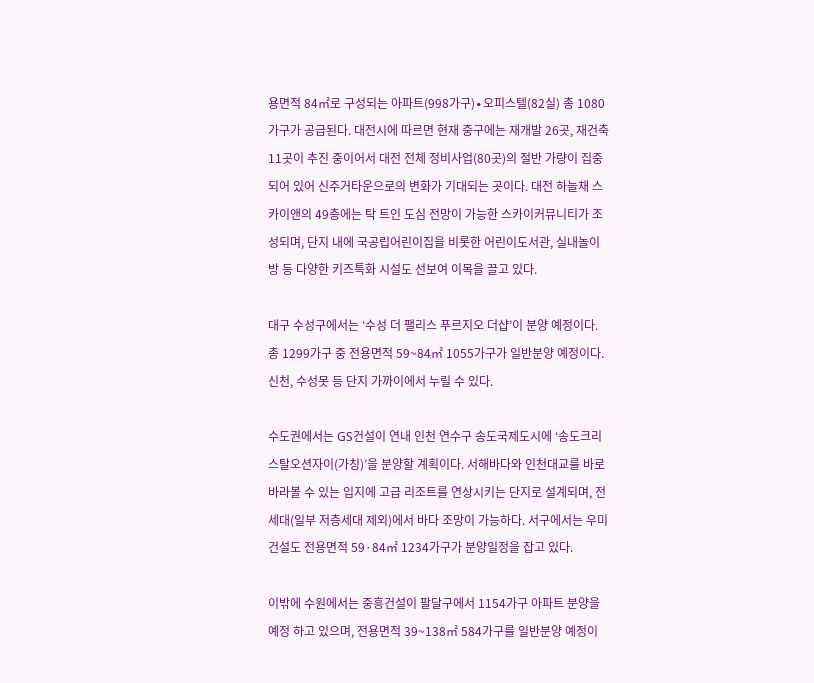용면적 84㎡로 구성되는 아파트(998가구)∙오피스텔(82실) 총 1080가구가 공급된다. 대전시에 따르면 현재 중구에는 재개발 26곳, 재건축 11곳이 추진 중이어서 대전 전체 정비사업(80곳)의 절반 가량이 집중되어 있어 신주거타운으로의 변화가 기대되는 곳이다. 대전 하늘채 스카이앤의 49층에는 탁 트인 도심 전망이 가능한 스카이커뮤니티가 조성되며, 단지 내에 국공립어린이집을 비롯한 어린이도서관, 실내놀이방 등 다양한 키즈특화 시설도 선보여 이목을 끌고 있다.

대구 수성구에서는 ‘수성 더 팰리스 푸르지오 더샵’이 분양 예정이다. 총 1299가구 중 전용면적 59~84㎡ 1055가구가 일반분양 예정이다. 신천, 수성못 등 단지 가까이에서 누릴 수 있다.

수도권에서는 GS건설이 연내 인천 연수구 송도국제도시에 ‘송도크리스탈오션자이(가칭)’을 분양할 계획이다. 서해바다와 인천대교를 바로 바라볼 수 있는 입지에 고급 리조트를 연상시키는 단지로 설계되며, 전 세대(일부 저층세대 제외)에서 바다 조망이 가능하다. 서구에서는 우미건설도 전용면적 59·84㎡ 1234가구가 분양일정을 잡고 있다.

이밖에 수원에서는 중흥건설이 팔달구에서 1154가구 아파트 분양을 예정 하고 있으며, 전용면적 39~138㎡ 584가구를 일반분양 예정이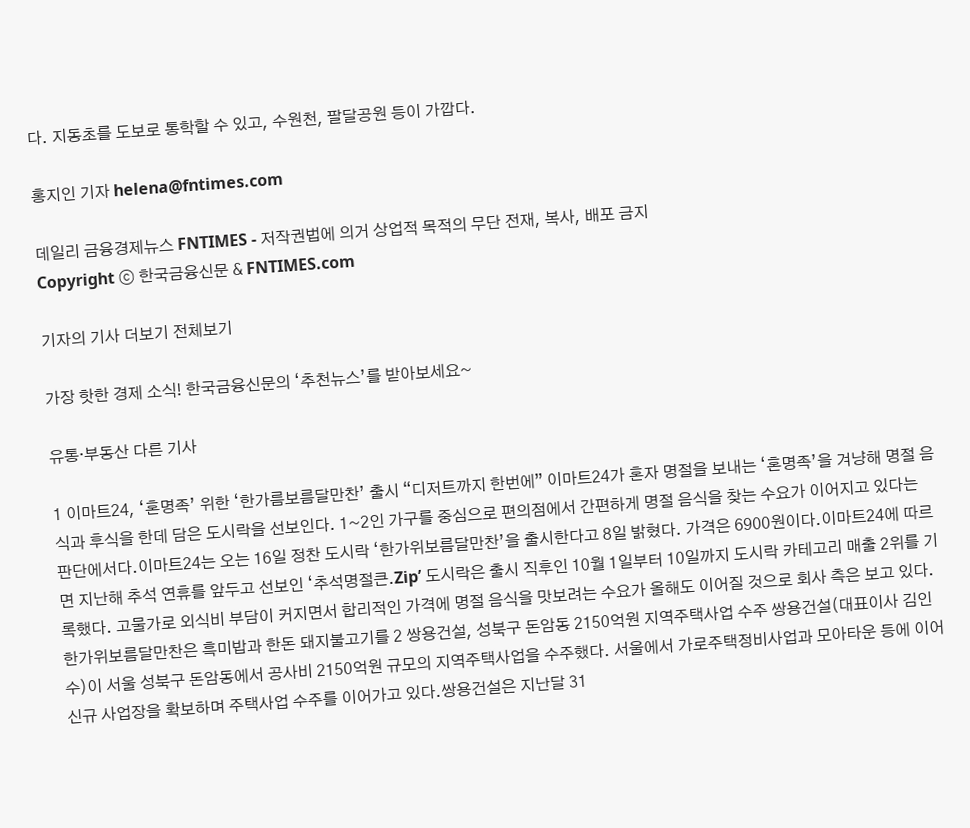다. 지동초를 도보로 통학할 수 있고, 수원천, 팔달공원 등이 가깝다.

홍지인 기자 helena@fntimes.com

데일리 금융경제뉴스 FNTIMES - 저작권법에 의거 상업적 목적의 무단 전재, 복사, 배포 금지
Copyright ⓒ 한국금융신문 & FNTIMES.com

기자의 기사 더보기 전체보기

가장 핫한 경제 소식! 한국금융신문의 ‘추천뉴스’를 받아보세요~

유통·부동산 다른 기사

1 이마트24, ‘혼명족’ 위한 ‘한가름보름달만찬’ 출시 “디저트까지 한번에” 이마트24가 혼자 명절을 보내는 ‘혼명족’을 겨냥해 명절 음식과 후식을 한데 담은 도시락을 선보인다. 1~2인 가구를 중심으로 편의점에서 간편하게 명절 음식을 찾는 수요가 이어지고 있다는 판단에서다.이마트24는 오는 16일 정찬 도시락 ‘한가위보름달만찬’을 출시한다고 8일 밝혔다. 가격은 6900원이다.이마트24에 따르면 지난해 추석 연휴를 앞두고 선보인 ‘추석명절큰.Zip’ 도시락은 출시 직후인 10월 1일부터 10일까지 도시락 카테고리 매출 2위를 기록했다. 고물가로 외식비 부담이 커지면서 합리적인 가격에 명절 음식을 맛보려는 수요가 올해도 이어질 것으로 회사 측은 보고 있다.한가위보름달만찬은 흑미밥과 한돈 돼지불고기를 2 쌍용건설, 성북구 돈암동 2150억원 지역주택사업 수주 쌍용건설(대표이사 김인수)이 서울 성북구 돈암동에서 공사비 2150억원 규모의 지역주택사업을 수주했다. 서울에서 가로주택정비사업과 모아타운 등에 이어 신규 사업장을 확보하며 주택사업 수주를 이어가고 있다.쌍용건설은 지난달 31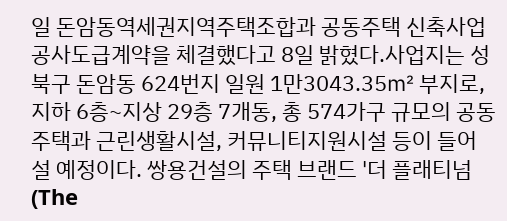일 돈암동역세권지역주택조합과 공동주택 신축사업 공사도급계약을 체결했다고 8일 밝혔다.사업지는 성북구 돈암동 624번지 일원 1만3043.35㎡ 부지로, 지하 6층~지상 29층 7개동, 총 574가구 규모의 공동주택과 근린생활시설, 커뮤니티지원시설 등이 들어설 예정이다. 쌍용건설의 주택 브랜드 '더 플래티넘(The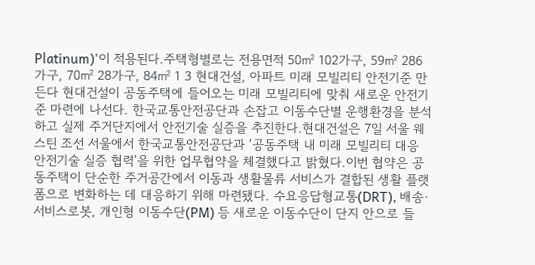Platinum)'이 적용된다.주택형별로는 전용면적 50㎡ 102가구, 59㎡ 286가구, 70㎡ 28가구, 84㎡ 1 3 현대건설, 아파트 미래 모빌리티 안전기준 만든다 현대건설이 공동주택에 들어오는 미래 모빌리티에 맞춰 새로운 안전기준 마련에 나선다. 한국교통안전공단과 손잡고 이동수단별 운행환경을 분석하고 실제 주거단지에서 안전기술 실증을 추진한다.현대건설은 7일 서울 웨스틴 조선 서울에서 한국교통안전공단과 ‘공동주택 내 미래 모빌리티 대응 안전기술 실증 협력’을 위한 업무협약을 체결했다고 밝혔다.이번 협약은 공동주택이 단순한 주거공간에서 이동과 생활물류 서비스가 결합된 생활 플랫폼으로 변화하는 데 대응하기 위해 마련됐다. 수요응답형교통(DRT), 배송·서비스로봇, 개인형 이동수단(PM) 등 새로운 이동수단이 단지 안으로 들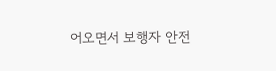어오면서 보행자 안전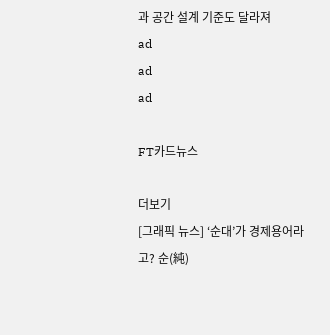과 공간 설계 기준도 달라져
ad
ad
ad

FT카드뉴스

더보기
[그래픽 뉴스] ‘순대’가 경제용어라고? 순(純)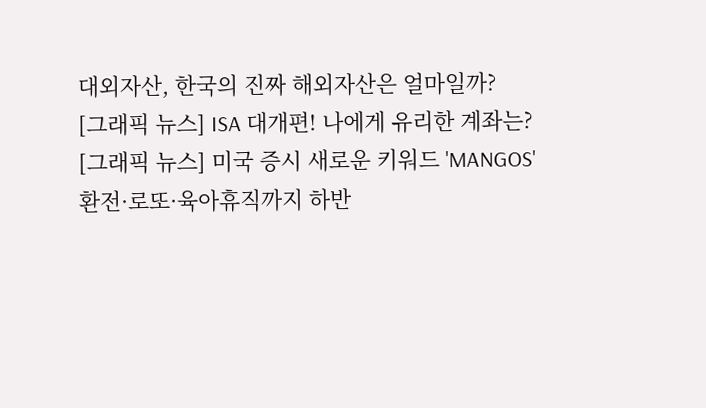대외자산, 한국의 진짜 해외자산은 얼마일까?
[그래픽 뉴스] ISA 대개편! 나에게 유리한 계좌는?
[그래픽 뉴스] 미국 증시 새로운 키워드 'MANGOS'
환전·로또·육아휴직까지 하반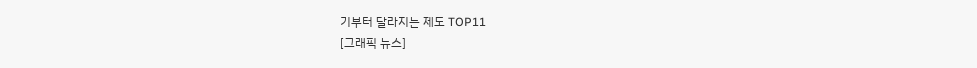기부터 달라지는 제도 TOP11
[그래픽 뉴스]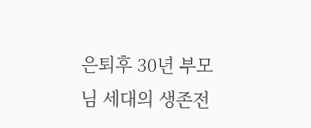은퇴후 30년 부모님 세대의 생존전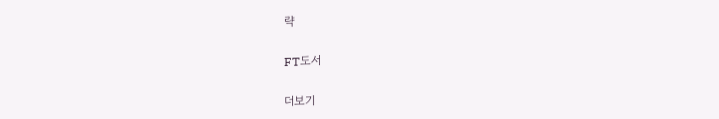략

FT도서

더보기